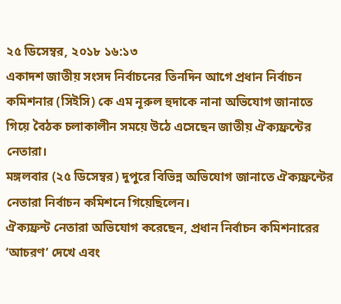২৫ ডিসেম্বর, ২০১৮ ১৬:১৩
একাদশ জাতীয় সংসদ নির্বাচনের তিনদিন আগে প্রধান নির্বাচন কমিশনার (সিইসি) কে এম নূরুল হুদাকে নানা অভিযোগ জানাতে গিয়ে বৈঠক চলাকালীন সময়ে উঠে এসেছেন জাতীয় ঐক্যফ্রন্টের নেতারা।
মঙ্গলবার (২৫ ডিসেম্বর) দুপুরে বিভিন্ন অভিযোগ জানাতে ঐক্যফ্রন্টের নেতারা নির্বাচন কমিশনে গিয়েছিলেন।
ঐক্যফ্রন্ট নেতারা অভিযোগ করেছেন, প্রধান নির্বাচন কমিশনারের ‘আচরণ’ দেখে এবং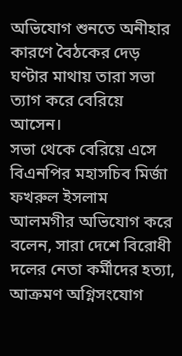অভিযোগ শুনতে অনীহার কারণে বৈঠকের দেড় ঘণ্টার মাথায় তারা সভা ত্যাগ করে বেরিয়ে আসেন।
সভা থেকে বেরিয়ে এসে বিএনপির মহাসচিব মির্জা ফখরুল ইসলাম আলমগীর অভিযোগ করে বলেন, সারা দেশে বিরোধী দলের নেতা কর্মীদের হত্যা, আক্রমণ অগ্নিসংযোগ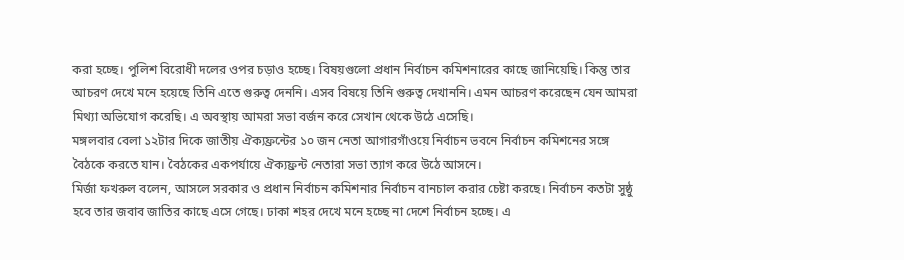করা হচ্ছে। পুলিশ বিরোধী দলের ওপর চড়াও হচ্ছে। বিষয়গুলো প্রধান নির্বাচন কমিশনারের কাছে জানিয়েছি। কিন্তু তার আচরণ দেখে মনে হয়েছে তিনি এতে গুরুত্ব দেননি। এসব বিষয়ে তিনি গুরুত্ব দেখাননি। এমন আচরণ করেছেন যেন আমরা মিথ্যা অভিযোগ করেছি। এ অবস্থায় আমরা সভা বর্জন করে সেখান থেকে উঠে এসেছি।
মঙ্গলবার বেলা ১২টার দিকে জাতীয় ঐক্যফ্রন্টের ১০ জন নেতা আগারগাঁওয়ে নির্বাচন ভবনে নির্বাচন কমিশনের সঙ্গে বৈঠকে করতে যান। বৈঠকের একপর্যায়ে ঐক্যফ্রন্ট নেতারা সভা ত্যাগ করে উঠে আসনে।
মির্জা ফখরুল বলেন, আসলে সরকার ও প্রধান নির্বাচন কমিশনার নির্বাচন বানচাল করার চেষ্টা করছে। নির্বাচন কতটা সুষ্ঠু হবে তার জবাব জাতির কাছে এসে গেছে। ঢাকা শহর দেখে মনে হচ্ছে না দেশে নির্বাচন হচ্ছে। এ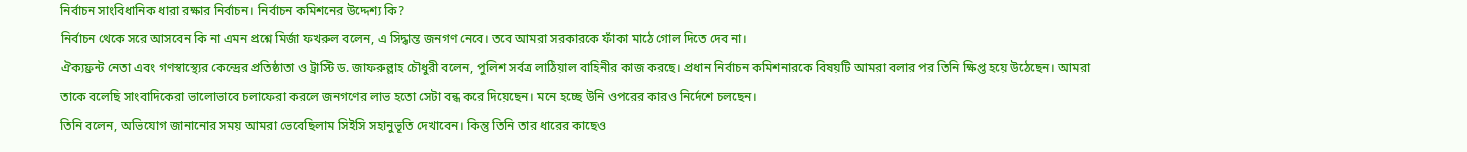নির্বাচন সাংবিধানিক ধারা রক্ষার নির্বাচন। নির্বাচন কমিশনের উদ্দেশ্য কি?
নির্বাচন থেকে সরে আসবেন কি না এমন প্রশ্নে মির্জা ফখরুল বলেন, এ সিদ্ধান্ত জনগণ নেবে। তবে আমরা সরকারকে ফাঁকা মাঠে গোল দিতে দেব না।
ঐক্যফ্রন্ট নেতা এবং গণস্বাস্থ্যের কেন্দ্রের প্রতিষ্ঠাতা ও ট্রাস্টি ড. জাফরুল্লাহ চৌধুরী বলেন, পুলিশ সর্বত্র লাঠিয়াল বাহিনীর কাজ করছে। প্রধান নির্বাচন কমিশনারকে বিষয়টি আমরা বলার পর তিনি ক্ষিপ্ত হয়ে উঠেছেন। আমরা তাকে বলেছি সাংবাদিকেরা ভালোভাবে চলাফেরা করলে জনগণের লাভ হতো সেটা বন্ধ করে দিয়েছেন। মনে হচ্ছে উনি ওপরের কারও নির্দেশে চলছেন।
তিনি বলেন, অভিযোগ জানানোর সময় আমরা ভেবেছিলাম সিইসি সহানুভূতি দেখাবেন। কিন্তু তিনি তার ধারের কাছেও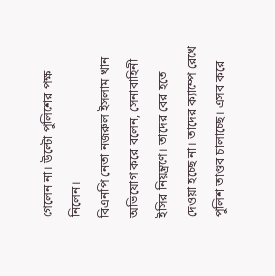গেলেন না। উল্টো পুলিশের পক্ষ নিলেন।
বিএনপি নেতা নজরুল ইসলাম খান অভিযোগ করে বলেন, সেনাবাহিনী ইসির নিয়ন্ত্রণে। তাদের বের হতে দেওয়া হচ্ছে না। তাদের ক্যাম্পে রেখে পুলিশ তাণ্ডব চালাচ্ছে। এসব করে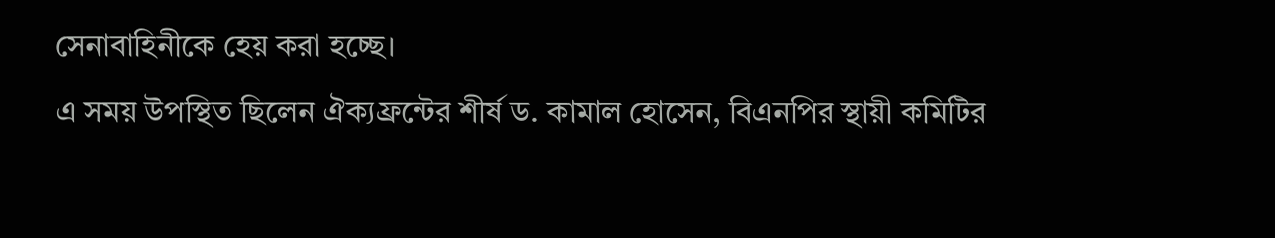সেনাবাহিনীকে হেয় করা হচ্ছে।
এ সময় উপস্থিত ছিলেন ঐক্যফ্রন্টের শীর্ষ ড. কামাল হোসেন, বিএনপির স্থায়ী কমিটির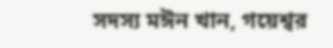সদস্য মঈন খান, গয়েশ্বর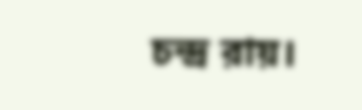চন্দ্র রায়।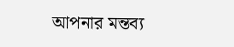আপনার মন্তব্য